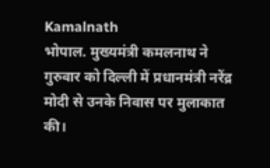Kamalnath
भोपाल. मुख्यमंत्री कमलनाथ ने गुरुवार को दिल्ली में प्रधानमंत्री नरेंद्र मोदी से उनके निवास पर मुलाकात की।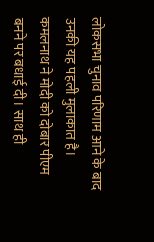लोकसभा चुनाव परिणाम आने के बाद उनकी यह पहली मुलाकात है। कमलनाथ ने मोदी को दोबार पीएम बनने पर बधाई दी। साथ ही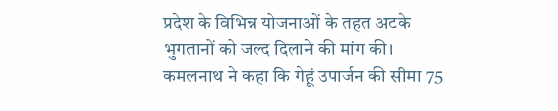प्रदेश के विभिन्न योजनाओं के तहत अटके भुगतानों को जल्द दिलाने की मांग की।
कमलनाथ ने कहा कि गेहूं उपार्जन की सीमा 75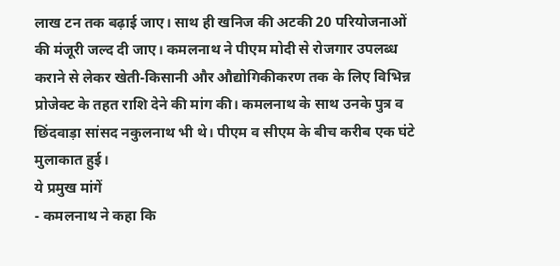लाख टन तक बढ़ाई जाए। साथ ही खनिज की अटकी 20 परियोजनाओं की मंजूरी जल्द दी जाए। कमलनाथ ने पीएम मोदी से रोजगार उपलब्ध कराने से लेकर खेती-किसानी और औद्योगिकीकरण तक के लिए विभिन्न प्रोजेक्ट के तहत राशि देने की मांग की। कमलनाथ के साथ उनके पुत्र व छिंदवाड़ा सांसद नकुलनाथ भी थे। पीएम व सीएम के बीच करीब एक घंटे मुलाकात हुई।
ये प्रमुख मांगें
- कमलनाथ ने कहा कि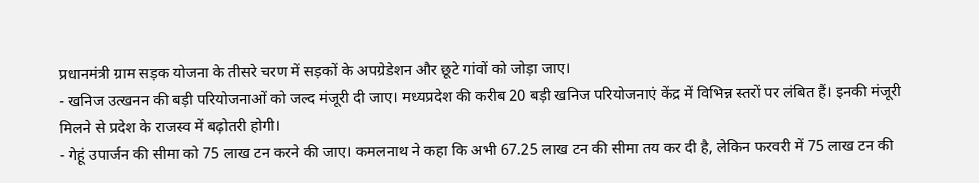प्रधानमंत्री ग्राम सड़क योजना के तीसरे चरण में सड़कों के अपग्रेडेशन और छूटे गांवों को जोड़ा जाए।
- खनिज उत्खनन की बड़ी परियोजनाओं को जल्द मंजूरी दी जाए। मध्यप्रदेश की करीब 20 बड़ी खनिज परियोजनाएं केंद्र में विभिन्न स्तरों पर लंबित हैं। इनकी मंजूरी मिलने से प्रदेश के राजस्व में बढ़ोतरी होगी।
- गेहूं उपार्जन की सीमा को 75 लाख टन करने की जाए। कमलनाथ ने कहा कि अभी 67.25 लाख टन की सीमा तय कर दी है, लेकिन फरवरी में 75 लाख टन की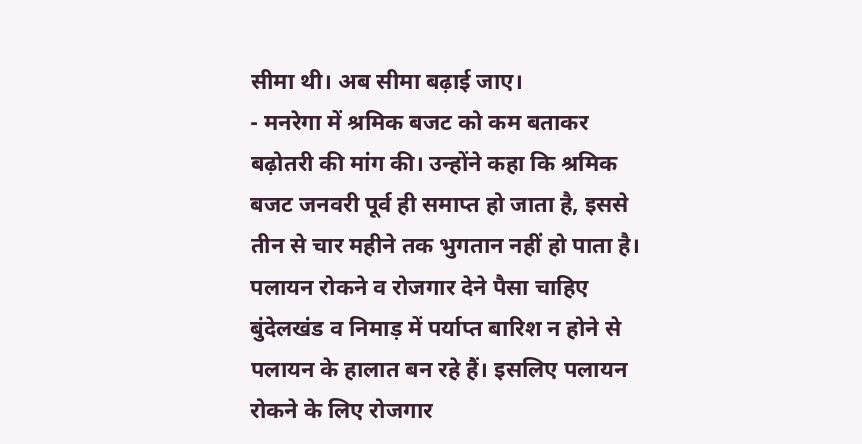सीमा थी। अब सीमा बढ़ाई जाए।
- मनरेगा में श्रमिक बजट को कम बताकर बढ़ोतरी की मांग की। उन्होंने कहा कि श्रमिक बजट जनवरी पूर्व ही समाप्त हो जाता है, इससे तीन से चार महीने तक भुगतान नहीं हो पाता है।
पलायन रोकने व रोजगार देने पैसा चाहिए
बुंदेलखंड व निमाड़ में पर्याप्त बारिश न होने से पलायन के हालात बन रहे हैं। इसलिए पलायन रोकने के लिए रोजगार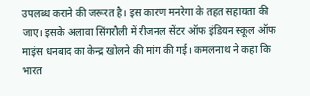उपलब्ध कराने की जरूरत है। इस कारण मनरेगा के तहत सहायता की जाए। इसके अलावा सिंगरौली में रीजनल सेंटर ऑफ इंडियन स्कूल ऑफ माइंस धनबाद का केन्द्र खोलने की मांग की गई। कमलनाथ ने कहा कि भारत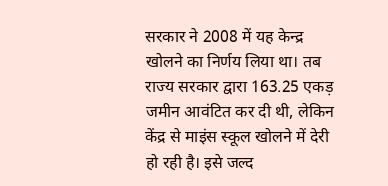सरकार ने 2008 में यह केन्द्र खोलने का निर्णय लिया था। तब राज्य सरकार द्वारा 163.25 एकड़ जमीन आवंटित कर दी थी, लेकिन केंद्र से माइंस स्कूल खोलने में देरी हो रही है। इसे जल्द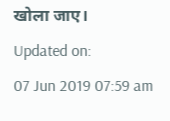खोला जाए।
Updated on:
07 Jun 2019 07:59 am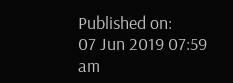Published on:
07 Jun 2019 07:59 am